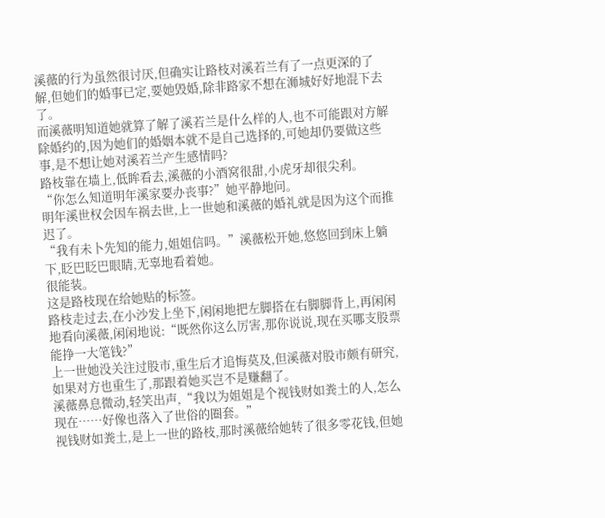溪薇的行为虽然很讨厌,但确实让路枝对溪若兰有了一点更深的了解,但她们的婚事已定,要她毁婚,除非路家不想在浉城好好地混下去了。
而溪薇明知道她就算了解了溪若兰是什么样的人,也不可能跟对方解除婚约的,因为她们的婚姻本就不是自己选择的,可她却仍要做这些事,是不想让她对溪若兰产生感情吗?
路枝靠在墙上,低眸看去,溪薇的小酒窝很甜,小虎牙却很尖利。
“你怎么知道明年溪家要办丧事?”她平静地问。
明年溪世权会因车祸去世,上一世她和溪薇的婚礼就是因为这个而推迟了。
“我有未卜先知的能力,姐姐信吗。”溪薇松开她,悠悠回到床上躺下,眨巴眨巴眼睛,无辜地看着她。
很能装。
这是路枝现在给她贴的标签。
路枝走过去,在小沙发上坐下,闲闲地把左脚搭在右脚脚背上,再闲闲地看向溪薇,闲闲地说:“既然你这么厉害,那你说说,现在买哪支股票能挣一大笔钱?”
上一世她没关注过股市,重生后才追悔莫及,但溪薇对股市颇有研究,如果对方也重生了,那跟着她买岂不是赚翻了。
溪薇鼻息微动,轻笑出声,“我以为姐姐是个视钱财如粪土的人,怎么现在……好像也落入了世俗的圈套。”
视钱财如粪土,是上一世的路枝,那时溪薇给她转了很多零花钱,但她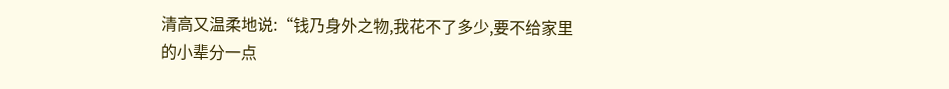清高又温柔地说:“钱乃身外之物,我花不了多少,要不给家里的小辈分一点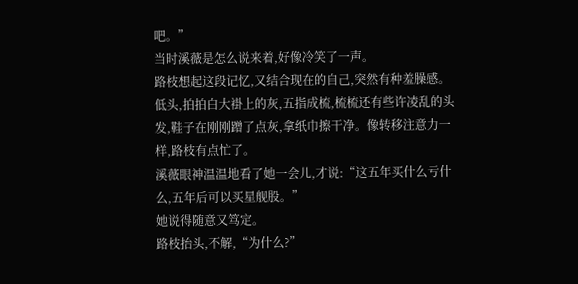吧。”
当时溪薇是怎么说来着,好像冷笑了一声。
路枝想起这段记忆,又结合现在的自己,突然有种羞臊感。
低头,拍拍白大褂上的灰,五指成梳,梳梳还有些许凌乱的头发,鞋子在刚刚蹭了点灰,拿纸巾擦干净。像转移注意力一样,路枝有点忙了。
溪薇眼神温温地看了她一会儿,才说:“这五年买什么亏什么,五年后可以买星舰股。”
她说得随意又笃定。
路枝抬头,不解,“为什么?”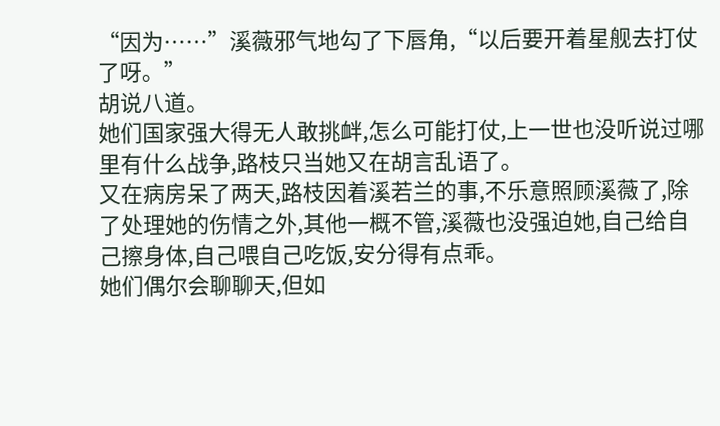“因为……”溪薇邪气地勾了下唇角,“以后要开着星舰去打仗了呀。”
胡说八道。
她们国家强大得无人敢挑衅,怎么可能打仗,上一世也没听说过哪里有什么战争,路枝只当她又在胡言乱语了。
又在病房呆了两天,路枝因着溪若兰的事,不乐意照顾溪薇了,除了处理她的伤情之外,其他一概不管,溪薇也没强迫她,自己给自己擦身体,自己喂自己吃饭,安分得有点乖。
她们偶尔会聊聊天,但如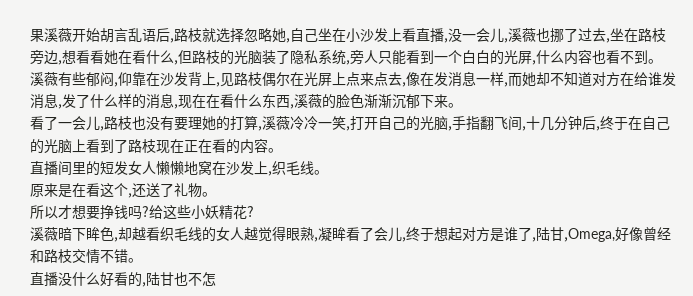果溪薇开始胡言乱语后,路枝就选择忽略她,自己坐在小沙发上看直播,没一会儿,溪薇也挪了过去,坐在路枝旁边,想看看她在看什么,但路枝的光脑装了隐私系统,旁人只能看到一个白白的光屏,什么内容也看不到。
溪薇有些郁闷,仰靠在沙发背上,见路枝偶尔在光屏上点来点去,像在发消息一样,而她却不知道对方在给谁发消息,发了什么样的消息,现在在看什么东西,溪薇的脸色渐渐沉郁下来。
看了一会儿,路枝也没有要理她的打算,溪薇冷冷一笑,打开自己的光脑,手指翻飞间,十几分钟后,终于在自己的光脑上看到了路枝现在正在看的内容。
直播间里的短发女人懒懒地窝在沙发上,织毛线。
原来是在看这个,还送了礼物。
所以才想要挣钱吗?给这些小妖精花?
溪薇暗下眸色,却越看织毛线的女人越觉得眼熟,凝眸看了会儿,终于想起对方是谁了,陆甘,Omega,好像曾经和路枝交情不错。
直播没什么好看的,陆甘也不怎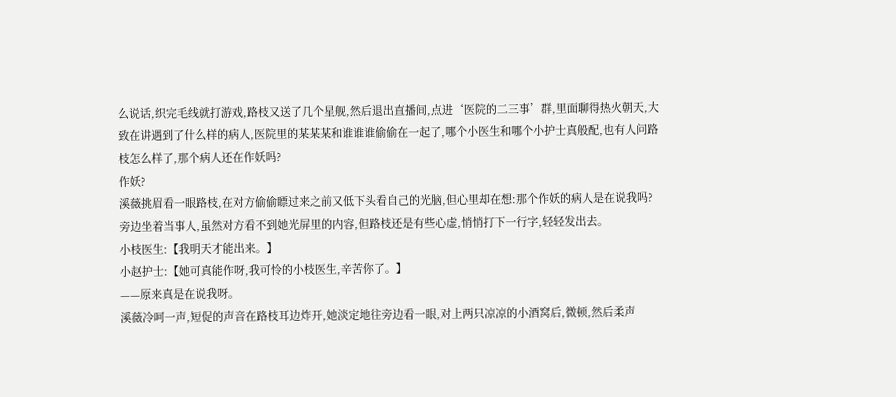么说话,织完毛线就打游戏,路枝又送了几个星舰,然后退出直播间,点进‘医院的二三事’群,里面聊得热火朝天,大致在讲遇到了什么样的病人,医院里的某某某和谁谁谁偷偷在一起了,哪个小医生和哪个小护士真般配,也有人问路枝怎么样了,那个病人还在作妖吗?
作妖?
溪薇挑眉看一眼路枝,在对方偷偷瞟过来之前又低下头看自己的光脑,但心里却在想:那个作妖的病人是在说我吗?
旁边坐着当事人,虽然对方看不到她光屏里的内容,但路枝还是有些心虚,悄悄打下一行字,轻轻发出去。
小枝医生:【我明天才能出来。】
小赵护士:【她可真能作呀,我可怜的小枝医生,辛苦你了。】
——原来真是在说我呀。
溪薇冷呵一声,短促的声音在路枝耳边炸开,她淡定地往旁边看一眼,对上两只凉凉的小酒窝后,微顿,然后柔声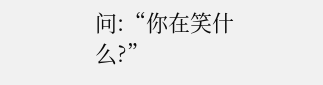问:“你在笑什么?”